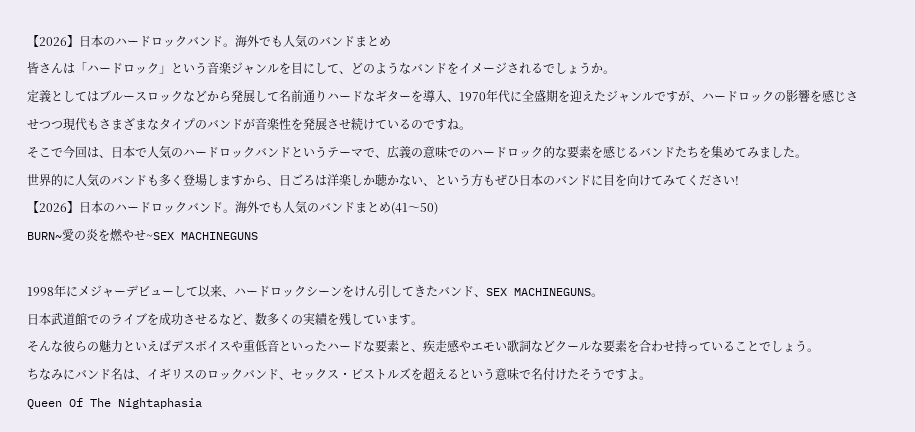【2026】日本のハードロックバンド。海外でも人気のバンドまとめ
皆さんは「ハードロック」という音楽ジャンルを目にして、どのようなバンドをイメージされるでしょうか。
定義としてはブルースロックなどから発展して名前通りハードなギターを導入、1970年代に全盛期を迎えたジャンルですが、ハードロックの影響を感じさせつつ現代もさまざまなタイプのバンドが音楽性を発展させ続けているのですね。
そこで今回は、日本で人気のハードロックバンドというテーマで、広義の意味でのハードロック的な要素を感じるバンドたちを集めてみました。
世界的に人気のバンドも多く登場しますから、日ごろは洋楽しか聴かない、という方もぜひ日本のバンドに目を向けてみてください!
【2026】日本のハードロックバンド。海外でも人気のバンドまとめ(41〜50)
BURN~愛の炎を燃やせ~SEX MACHINEGUNS

1998年にメジャーデビューして以来、ハードロックシーンをけん引してきたバンド、SEX MACHINEGUNS。
日本武道館でのライブを成功させるなど、数多くの実績を残しています。
そんな彼らの魅力といえばデスボイスや重低音といったハードな要素と、疾走感やエモい歌詞などクールな要素を合わせ持っていることでしょう。
ちなみにバンド名は、イギリスのロックバンド、セックス・ピストルズを超えるという意味で名付けたそうですよ。
Queen Of The Nightaphasia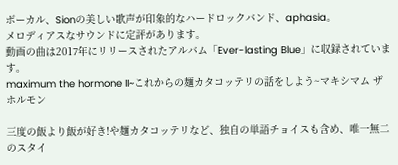ボーカル、Sionの美しい歌声が印象的なハードロックバンド、aphasia。
メロディアスなサウンドに定評があります。
動画の曲は2017年にリリースされたアルバム「Ever-lasting Blue」に収録されています。
maximum the hormone II~これからの麺カタコッテリの話をしよう~マキシマム ザ ホルモン

三度の飯より飯が好き!や麺カタコッテリなど、独自の単語チョイスも含め、唯一無二のスタイ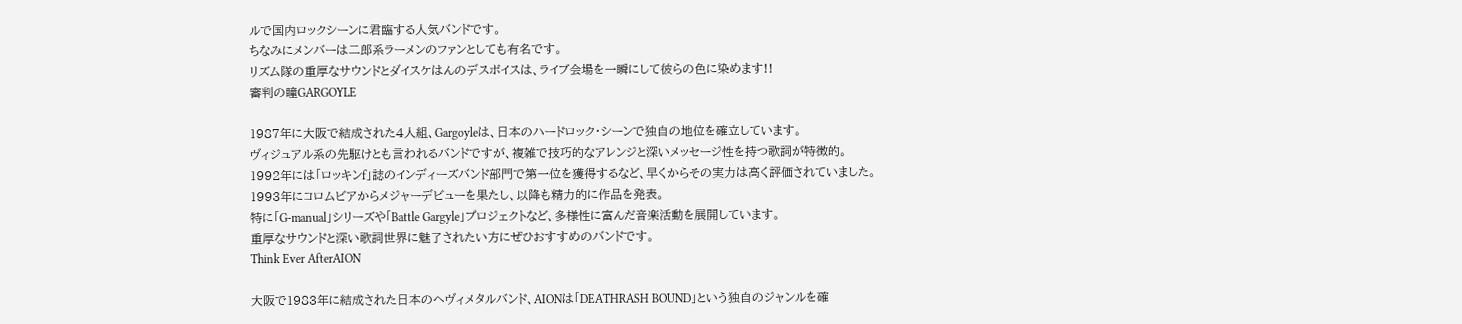ルで国内ロックシーンに君臨する人気バンドです。
ちなみにメンバーは二郎系ラーメンのファンとしても有名です。
リズム隊の重厚なサウンドとダイスケはんのデスボイスは、ライブ会場を一瞬にして彼らの色に染めます!!
審判の瞳GARGOYLE

1987年に大阪で結成された4人組、Gargoyleは、日本のハードロック・シーンで独自の地位を確立しています。
ヴィジュアル系の先駆けとも言われるバンドですが、複雑で技巧的なアレンジと深いメッセージ性を持つ歌詞が特徴的。
1992年には「ロッキンf」誌のインディーズバンド部門で第一位を獲得するなど、早くからその実力は高く評価されていました。
1993年にコロムビアからメジャーデビューを果たし、以降も精力的に作品を発表。
特に「G-manual」シリーズや「Battle Gargyle」プロジェクトなど、多様性に富んだ音楽活動を展開しています。
重厚なサウンドと深い歌詞世界に魅了されたい方にぜひおすすめのバンドです。
Think Ever AfterAION

大阪で1983年に結成された日本のヘヴィメタルバンド、AIONは「DEATHRASH BOUND」という独自のジャンルを確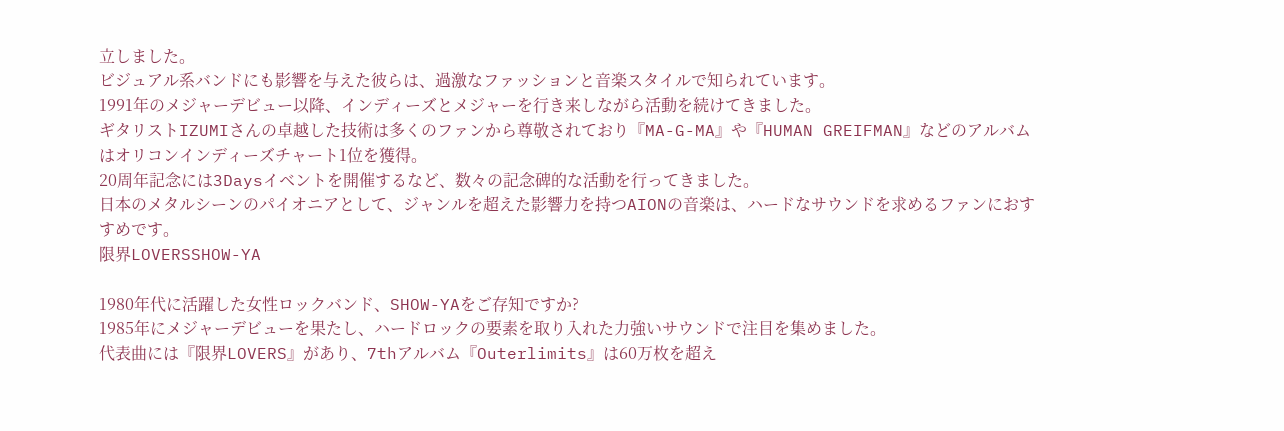立しました。
ビジュアル系バンドにも影響を与えた彼らは、過激なファッションと音楽スタイルで知られています。
1991年のメジャーデビュー以降、インディーズとメジャーを行き来しながら活動を続けてきました。
ギタリストIZUMIさんの卓越した技術は多くのファンから尊敬されており『MA-G-MA』や『HUMAN GREIFMAN』などのアルバムはオリコンインディーズチャート1位を獲得。
20周年記念には3Daysイベントを開催するなど、数々の記念碑的な活動を行ってきました。
日本のメタルシーンのパイオニアとして、ジャンルを超えた影響力を持つAIONの音楽は、ハードなサウンドを求めるファンにおすすめです。
限界LOVERSSHOW-YA

1980年代に活躍した女性ロックバンド、SHOW-YAをご存知ですか?
1985年にメジャーデビューを果たし、ハードロックの要素を取り入れた力強いサウンドで注目を集めました。
代表曲には『限界LOVERS』があり、7thアルバム『Outerlimits』は60万枚を超え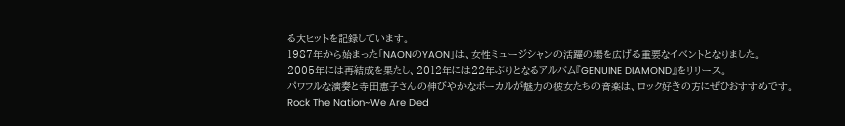る大ヒットを記録しています。
1987年から始まった「NAONのYAON」は、女性ミュージシャンの活躍の場を広げる重要なイベントとなりました。
2005年には再結成を果たし、2012年には22年ぶりとなるアルバム『GENUINE DIAMOND』をリリース。
パワフルな演奏と寺田恵子さんの伸びやかなボーカルが魅力の彼女たちの音楽は、ロック好きの方にぜひおすすめです。
Rock The Nation~We Are Ded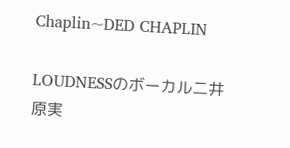Chaplin~DED CHAPLIN

LOUDNESSのボーカル二井原実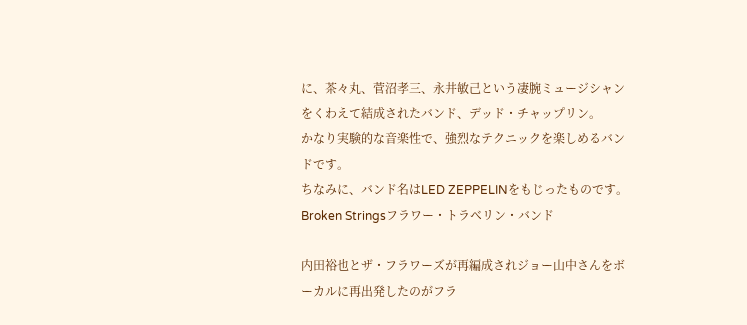に、茶々丸、菅沼孝三、永井敏己という凄腕ミュージシャンをくわえて結成されたバンド、デッド・チャップリン。
かなり実験的な音楽性で、強烈なテクニックを楽しめるバンドです。
ちなみに、バンド名はLED ZEPPELINをもじったものです。
Broken Stringsフラワー・トラベリン・バンド

内田裕也とザ・フラワーズが再編成されジョー山中さんをボーカルに再出発したのがフラ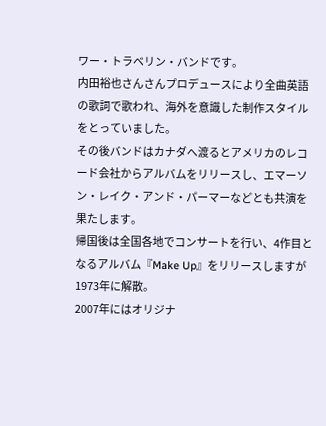ワー・トラベリン・バンドです。
内田裕也さんさんプロデュースにより全曲英語の歌詞で歌われ、海外を意識した制作スタイルをとっていました。
その後バンドはカナダへ渡るとアメリカのレコード会社からアルバムをリリースし、エマーソン・レイク・アンド・パーマーなどとも共演を果たします。
帰国後は全国各地でコンサートを行い、4作目となるアルバム『Make Up』をリリースしますが1973年に解散。
2007年にはオリジナ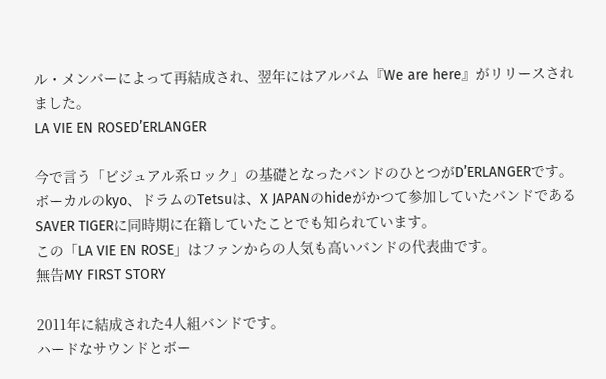ル・メンバーによって再結成され、翌年にはアルバム『We are here』がリリースされました。
LA VIE EN ROSED’ERLANGER

今で言う「ビジュアル系ロック」の基礎となったバンドのひとつがD’ERLANGERです。
ボーカルのkyo、ドラムのTetsuは、X JAPANのhideがかつて参加していたバンドであるSAVER TIGERに同時期に在籍していたことでも知られています。
この「LA VIE EN ROSE」はファンからの人気も高いバンドの代表曲です。
無告MY FIRST STORY

2011年に結成された4人組バンドです。
ハードなサウンドとボー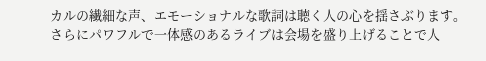カルの繊細な声、エモーショナルな歌詞は聴く人の心を揺さぶります。
さらにパワフルで一体感のあるライブは会場を盛り上げることで人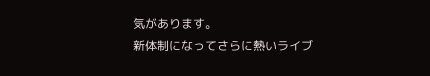気があります。
新体制になってさらに熱いライブ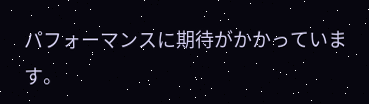パフォーマンスに期待がかかっています。